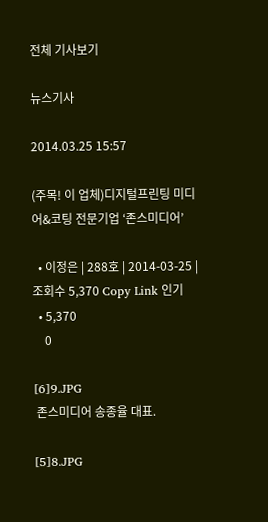전체 기사보기

뉴스기사

2014.03.25 15:57

(주목! 이 업체)디지털프린팅 미디어&코팅 전문기업 ‘존스미디어’

  • 이정은 | 288호 | 2014-03-25 | 조회수 5,370 Copy Link 인기
  • 5,370
    0

[6]9.JPG
 존스미디어 송종율 대표.

[5]8.JPG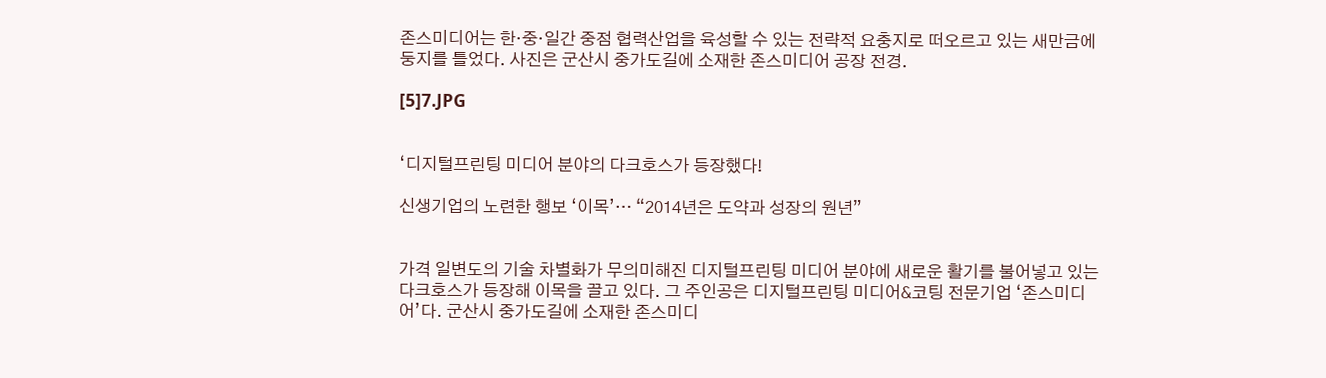존스미디어는 한·중·일간 중점 협력산업을 육성할 수 있는 전략적 요충지로 떠오르고 있는 새만금에 둥지를 틀었다. 사진은 군산시 중가도길에 소재한 존스미디어 공장 전경.

[5]7.JPG


‘디지털프린팅 미디어 분야의 다크호스가 등장했다!

신생기업의 노련한 행보 ‘이목’… “2014년은 도약과 성장의 원년”


가격 일변도의 기술 차별화가 무의미해진 디지털프린팅 미디어 분야에 새로운 활기를 불어넣고 있는 다크호스가 등장해 이목을 끌고 있다. 그 주인공은 디지털프린팅 미디어&코팅 전문기업 ‘존스미디어’다. 군산시 중가도길에 소재한 존스미디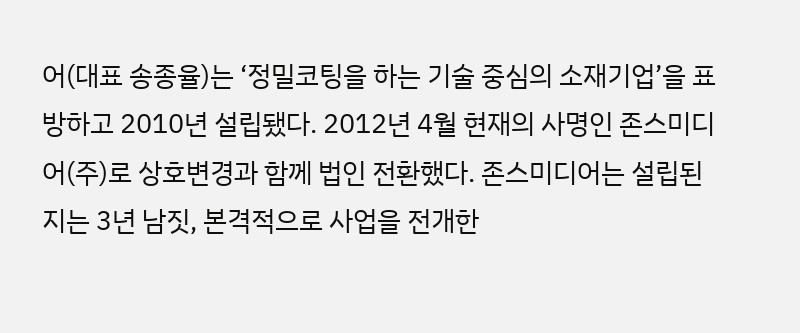어(대표 송종율)는 ‘정밀코팅을 하는 기술 중심의 소재기업’을 표방하고 2010년 설립됐다. 2012년 4월 현재의 사명인 존스미디어(주)로 상호변경과 함께 법인 전환했다. 존스미디어는 설립된지는 3년 남짓, 본격적으로 사업을 전개한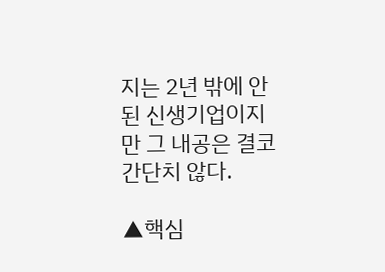지는 2년 밖에 안된 신생기업이지만 그 내공은 결코 간단치 않다.

▲핵심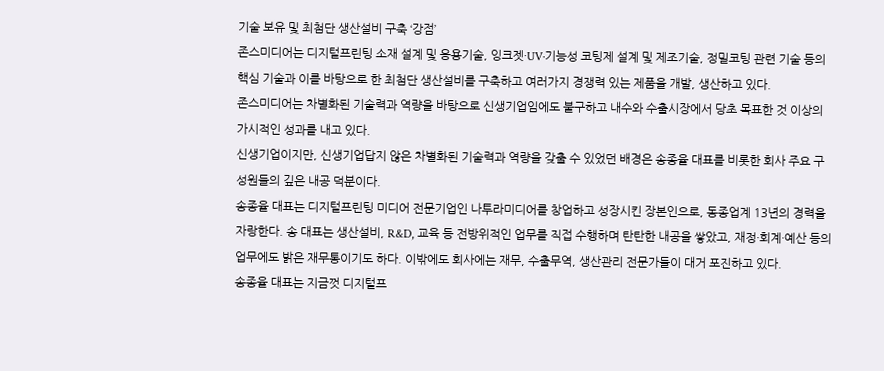기술 보유 및 최첨단 생산설비 구축 ‘강점’
존스미디어는 디지털프린팅 소재 설계 및 응용기술, 잉크젯·UV·기능성 코팅제 설계 및 제조기술, 정밀코팅 관련 기술 등의 핵심 기술과 이를 바탕으로 한 최첨단 생산설비를 구축하고 여러가지 경쟁력 있는 제품을 개발, 생산하고 있다.
존스미디어는 차별화된 기술력과 역량을 바탕으로 신생기업임에도 불구하고 내수와 수출시장에서 당초 목표한 것 이상의 가시적인 성과를 내고 있다.
신생기업이지만, 신생기업답지 않은 차별화된 기술력과 역량을 갖출 수 있었던 배경은 송종율 대표를 비롯한 회사 주요 구성원들의 깊은 내공 덕분이다.
송종율 대표는 디지털프린팅 미디어 전문기업인 나투라미디어를 창업하고 성장시킨 장본인으로, 동종업계 13년의 경력을 자랑한다. 송 대표는 생산설비, R&D, 교육 등 전방위적인 업무를 직접 수행하며 탄탄한 내공을 쌓았고, 재정·회계·예산 등의 업무에도 밝은 재무통이기도 하다. 이밖에도 회사에는 재무, 수출무역, 생산관리 전문가들이 대거 포진하고 있다.
송종율 대표는 지금껏 디지털프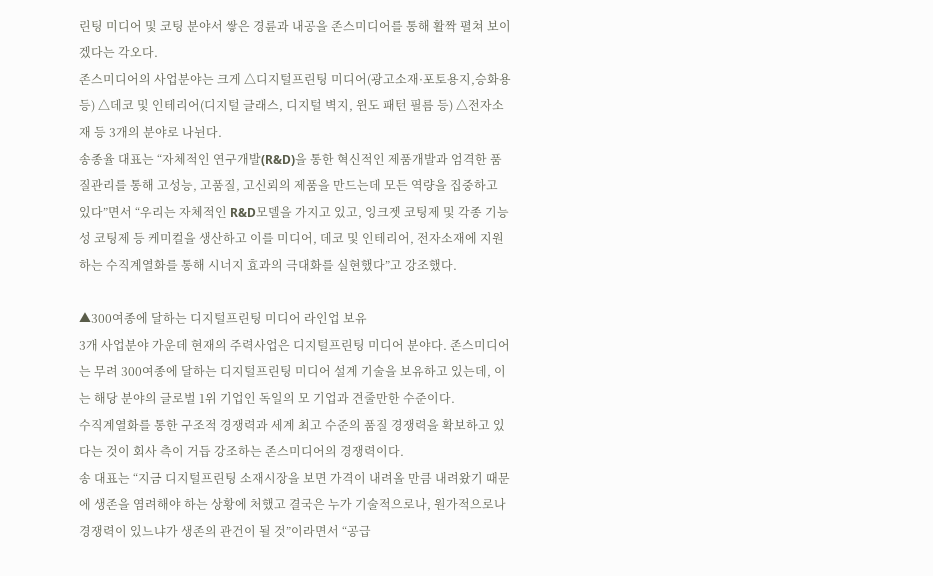린팅 미디어 및 코팅 분야서 쌓은 경륜과 내공을 존스미디어를 통해 활짝 펼쳐 보이겠다는 각오다.
존스미디어의 사업분야는 크게 △디지털프린팅 미디어(광고소재·포토용지,승화용 등) △데코 및 인테리어(디지털 글래스, 디지털 벽지, 윈도 패턴 필름 등) △전자소재 등 3개의 분야로 나뉜다.
송종율 대표는 “자체적인 연구개발(R&D)을 통한 혁신적인 제품개발과 엄격한 품질관리를 통해 고성능, 고품질, 고신뢰의 제품을 만드는데 모든 역량을 집중하고 있다”면서 “우리는 자체적인 R&D모델을 가지고 있고, 잉크젯 코팅제 및 각종 기능성 코팅제 등 케미컬을 생산하고 이를 미디어, 데코 및 인테리어, 전자소재에 지원하는 수직계열화를 통해 시너지 효과의 극대화를 실현했다”고 강조했다.

▲300여종에 달하는 디지털프린팅 미디어 라인업 보유
3개 사업분야 가운데 현재의 주력사업은 디지털프린팅 미디어 분야다. 존스미디어는 무려 300여종에 달하는 디지털프린팅 미디어 설계 기술을 보유하고 있는데, 이는 해당 분야의 글로벌 1위 기업인 독일의 모 기업과 견줄만한 수준이다.
수직계열화를 통한 구조적 경쟁력과 세계 최고 수준의 품질 경쟁력을 확보하고 있다는 것이 회사 측이 거듭 강조하는 존스미디어의 경쟁력이다.
송 대표는 “지금 디지털프린팅 소재시장을 보면 가격이 내려올 만큼 내려왔기 때문에 생존을 염려해야 하는 상황에 처했고 결국은 누가 기술적으로나, 원가적으로나 경쟁력이 있느냐가 생존의 관건이 될 것”이라면서 “공급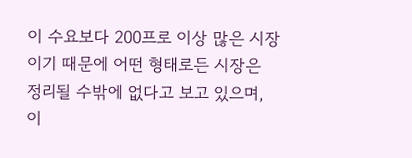이 수요보다 200프로 이상 많은 시장이기 때문에 어떤 형태로든 시장은 정리될 수밖에 없다고 보고 있으며, 이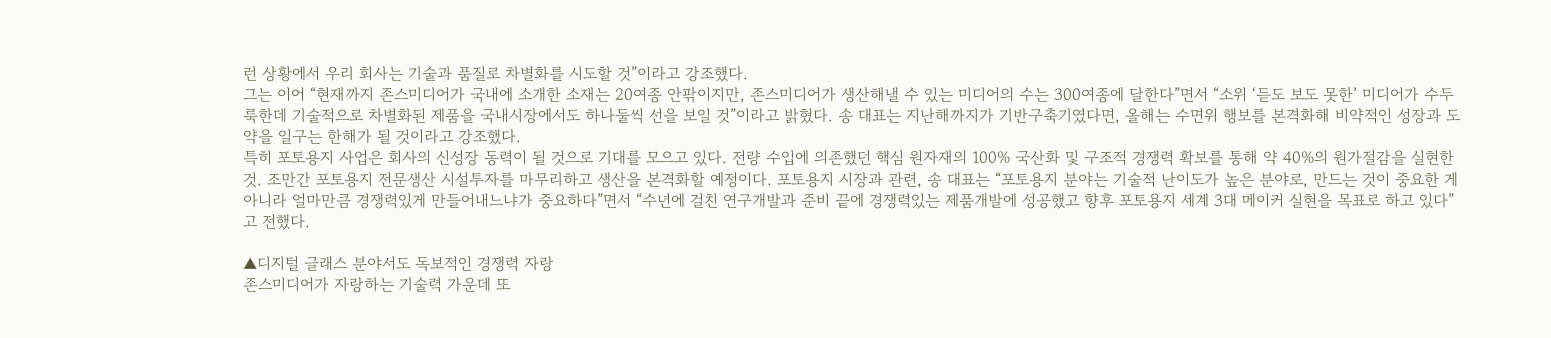런 상황에서 우리 회사는 기술과 품질로 차별화를 시도할 것”이라고 강조했다.
그는 이어 “현재까지 존스미디어가 국내에 소개한 소재는 20여종 안팎이지만, 존스미디어가 생산해낼 수 있는 미디어의 수는 300여종에 달한다”면서 “소위 ‘듣도 보도 못한’ 미디어가 수두룩한데 기술적으로 차별화된 제품을 국내시장에서도 하나둘씩 선을 보일 것”이라고 밝혔다. 송 대표는 지난해까지가 기반구축기였다면, 올해는 수면위 행보를 본격화해 비약적인 성장과 도약을 일구는 한해가 될 것이라고 강조했다.
특히 포토용지 사업은 회사의 신성장 동력이 될 것으로 기대를 모으고 있다. 전량 수입에 의존했던 핵심 원자재의 100% 국산화 및 구조적 경쟁력 확보를 통해 약 40%의 원가절감을 실현한 것. 조만간 포토용지 전문생산 시설투자를 마무리하고 생산을 본격화할 예정이다. 포토용지 시장과 관련, 송 대표는 “포토용지 분야는 기술적 난이도가 높은 분야로, 만드는 것이 중요한 게 아니라 얼마만큼 경쟁력있게 만들어내느냐가 중요하다”면서 “수년에 걸친 연구개발과 준비 끝에 경쟁력있는 제품개발에 성공했고 향후 포토용지 세계 3대 메이커 실현을 목표로 하고 있다”고 전했다.

▲디지털 글래스 분야서도 독보적인 경쟁력 자랑
존스미디어가 자랑하는 기술력 가운데 또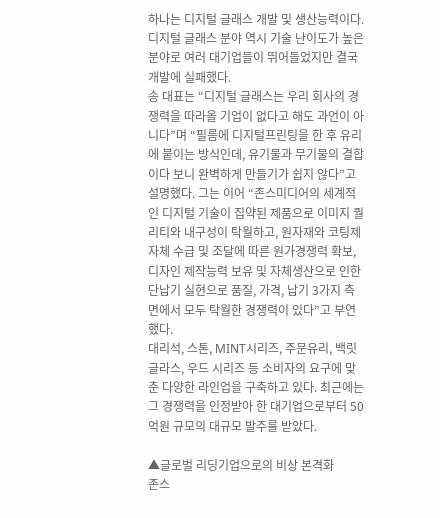하나는 디지털 글래스 개발 및 생산능력이다. 디지털 글래스 분야 역시 기술 난이도가 높은 분야로 여러 대기업들이 뛰어들었지만 결국 개발에 실패했다.
송 대표는 “디지털 글래스는 우리 회사의 경쟁력을 따라올 기업이 없다고 해도 과언이 아니다”며 “필름에 디지털프린팅을 한 후 유리에 붙이는 방식인데, 유기물과 무기물의 결합이다 보니 완벽하게 만들기가 쉽지 않다”고 설명했다. 그는 이어 “존스미디어의 세계적인 디지털 기술이 집약된 제품으로 이미지 퀄리티와 내구성이 탁월하고, 원자재와 코팅제 자체 수급 및 조달에 따른 원가경쟁력 확보, 디자인 제작능력 보유 및 자체생산으로 인한 단납기 실현으로 품질, 가격, 납기 3가지 측면에서 모두 탁월한 경쟁력이 있다”고 부연했다.
대리석, 스톤, MINT시리즈, 주문유리, 백릿글라스, 우드 시리즈 등 소비자의 요구에 맞춘 다양한 라인업을 구축하고 있다. 최근에는 그 경쟁력을 인정받아 한 대기업으로부터 50억원 규모의 대규모 발주를 받았다.

▲글로벌 리딩기업으로의 비상 본격화
존스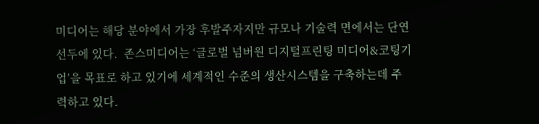미디어는 해당 분야에서 가장 후발주자지만 규모나 기술력 면에서는 단연 선두에 있다.  존스미디어는 ‘글로벌 넘버원 디지털프린팅 미디어&코팅기업’을 목표로 하고 있기에 세계적인 수준의 생산시스템을 구축하는데 주력하고 있다.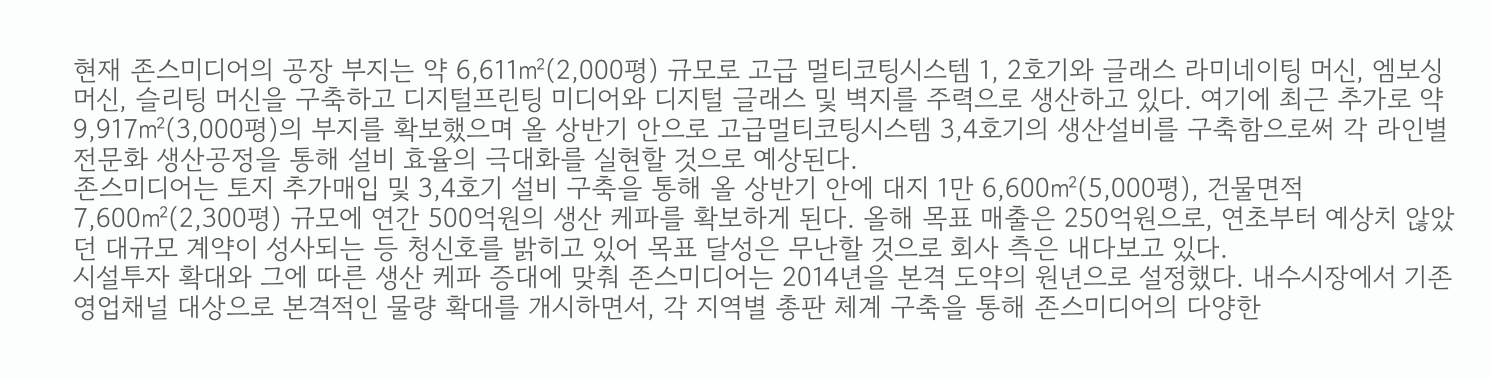현재 존스미디어의 공장 부지는 약 6,611㎡(2,000평) 규모로 고급 멀티코팅시스템 1, 2호기와 글래스 라미네이팅 머신, 엠보싱 머신, 슬리팅 머신을 구축하고 디지털프린팅 미디어와 디지털 글래스 및 벽지를 주력으로 생산하고 있다. 여기에 최근 추가로 약 9,917㎡(3,000평)의 부지를 확보했으며 올 상반기 안으로 고급멀티코팅시스템 3,4호기의 생산설비를 구축함으로써 각 라인별 전문화 생산공정을 통해 설비 효율의 극대화를 실현할 것으로 예상된다.
존스미디어는 토지 추가매입 및 3,4호기 설비 구축을 통해 올 상반기 안에 대지 1만 6,600㎡(5,000평), 건물면적 7,600㎡(2,300평) 규모에 연간 500억원의 생산 케파를 확보하게 된다. 올해 목표 매출은 250억원으로, 연초부터 예상치 않았던 대규모 계약이 성사되는 등 청신호를 밝히고 있어 목표 달성은 무난할 것으로 회사 측은 내다보고 있다.
시설투자 확대와 그에 따른 생산 케파 증대에 맞춰 존스미디어는 2014년을 본격 도약의 원년으로 설정했다. 내수시장에서 기존 영업채널 대상으로 본격적인 물량 확대를 개시하면서, 각 지역별 총판 체계 구축을 통해 존스미디어의 다양한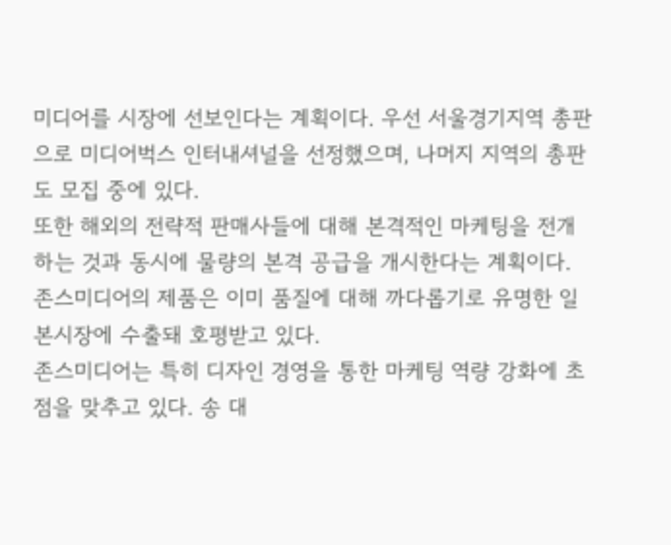미디어를 시장에 선보인다는 계획이다. 우선 서울경기지역 총판으로 미디어벅스 인터내셔널을 선정했으며, 나머지 지역의 총판도 모집 중에 있다.
또한 해외의 전략적 판매사들에 대해 본격적인 마케팅을 전개하는 것과 동시에 물량의 본격 공급을 개시한다는 계획이다. 존스미디어의 제품은 이미 품질에 대해 까다롭기로 유명한 일본시장에 수출돼 호평받고 있다.
존스미디어는 특히 디자인 경영을 통한 마케팅 역량 강화에 초점을 맞추고 있다. 송 대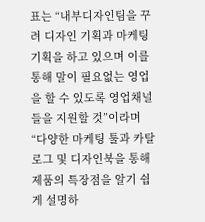표는 “내부디자인팀을 꾸려 디자인 기획과 마케팅 기획을 하고 있으며 이를 통해 말이 필요없는 영업을 할 수 있도록 영업채널들을 지원할 것”이라며 “다양한 마케팅 툴과 카탈로그 및 디자인북을 통해 제품의 특장점을 알기 쉽게 설명하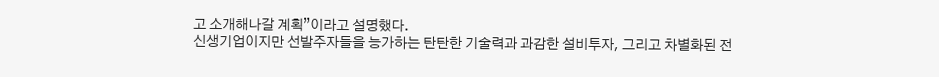고 소개해나갈 계획”이라고 설명했다.
신생기업이지만 선발주자들을 능가하는 탄탄한 기술력과 과감한 설비투자, 그리고 차별화된 전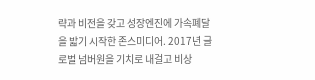략과 비전을 갖고 성장엔진에 가속폐달을 밟기 시작한 존스미디어. 2017년 글로벌 넘버원을 기치로 내걸고 비상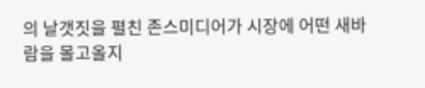의 날갯짓을 펼친 존스미디어가 시장에 어떤 새바람을 몰고올지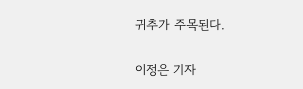귀추가 주목된다.

이정은 기자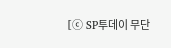[ⓒ SP투데이 무단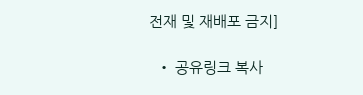전재 및 재배포 금지]

  • 공유링크 복사